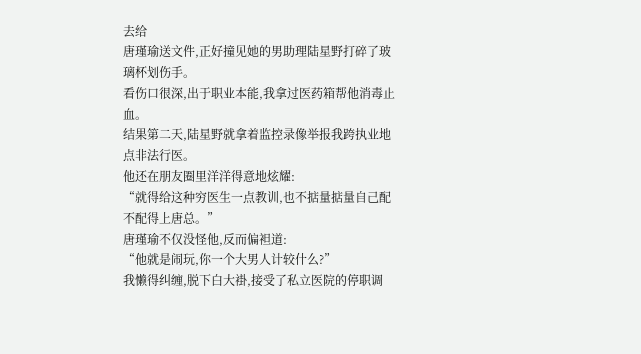去给
唐瑾瑜送文件,正好撞见她的男助理陆星野打碎了玻璃杯划伤手。
看伤口很深,出于职业本能,我拿过医药箱帮他消毒止血。
结果第二天,陆星野就拿着监控录像举报我跨执业地点非法行医。
他还在朋友圈里洋洋得意地炫耀:
“就得给这种穷医生一点教训,也不掂量掂量自己配不配得上唐总。”
唐瑾瑜不仅没怪他,反而偏袒道:
“他就是闹玩,你一个大男人计较什么?”
我懒得纠缠,脱下白大褂,接受了私立医院的停职调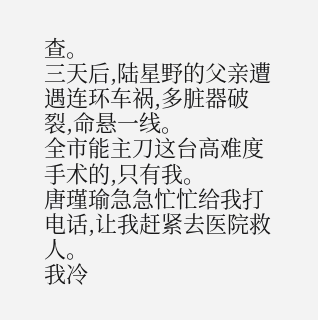查。
三天后,陆星野的父亲遭遇连环车祸,多脏器破裂,命悬一线。
全市能主刀这台高难度手术的,只有我。
唐瑾瑜急急忙忙给我打电话,让我赶紧去医院救人。
我冷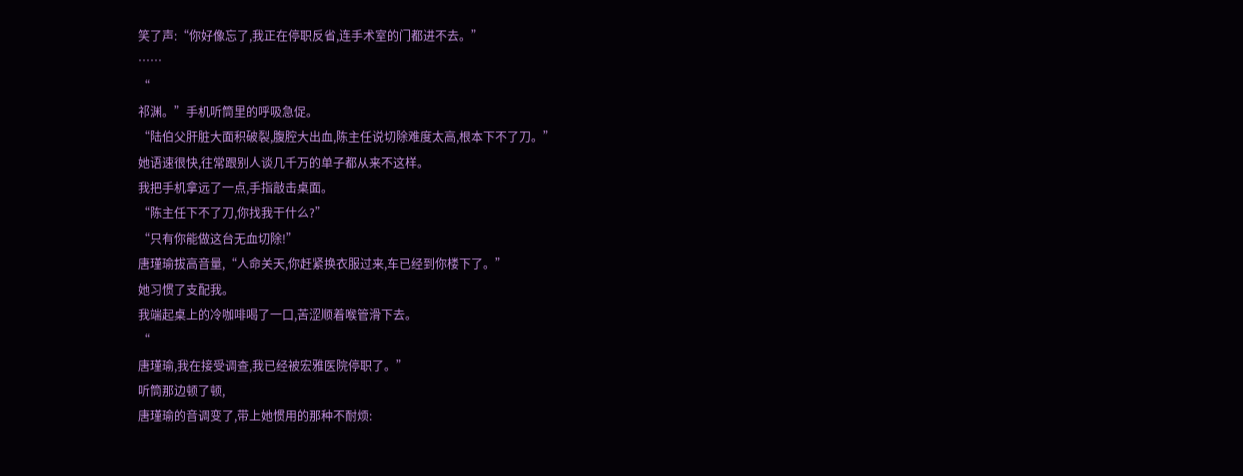笑了声:“你好像忘了,我正在停职反省,连手术室的门都进不去。”
……
“
祁渊。”手机听筒里的呼吸急促。
“陆伯父肝脏大面积破裂,腹腔大出血,陈主任说切除难度太高,根本下不了刀。”
她语速很快,往常跟别人谈几千万的单子都从来不这样。
我把手机拿远了一点,手指敲击桌面。
“陈主任下不了刀,你找我干什么?”
“只有你能做这台无血切除!”
唐瑾瑜拔高音量,“人命关天,你赶紧换衣服过来,车已经到你楼下了。”
她习惯了支配我。
我端起桌上的冷咖啡喝了一口,苦涩顺着喉管滑下去。
“
唐瑾瑜,我在接受调查,我已经被宏雅医院停职了。”
听筒那边顿了顿,
唐瑾瑜的音调变了,带上她惯用的那种不耐烦: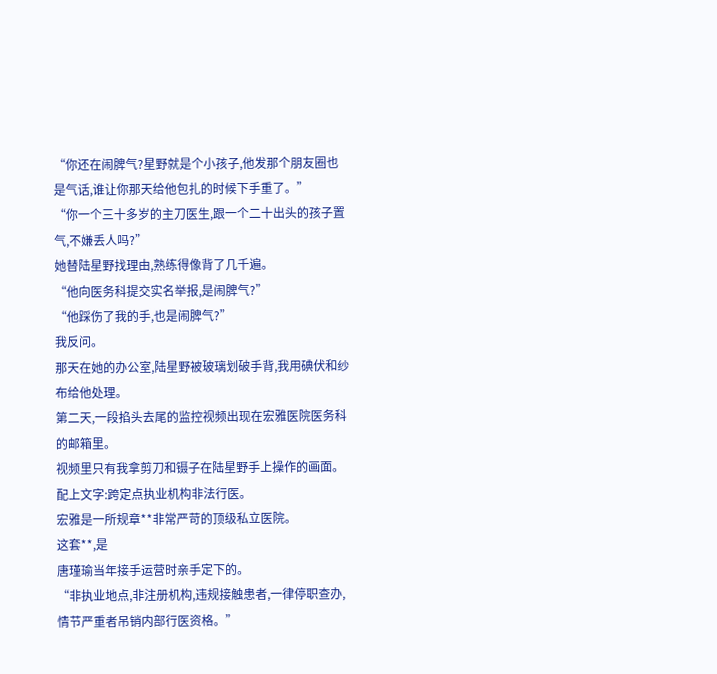“你还在闹脾气?星野就是个小孩子,他发那个朋友圈也是气话,谁让你那天给他包扎的时候下手重了。”
“你一个三十多岁的主刀医生,跟一个二十出头的孩子置气,不嫌丢人吗?”
她替陆星野找理由,熟练得像背了几千遍。
“他向医务科提交实名举报,是闹脾气?”
“他踩伤了我的手,也是闹脾气?”
我反问。
那天在她的办公室,陆星野被玻璃划破手背,我用碘伏和纱布给他处理。
第二天,一段掐头去尾的监控视频出现在宏雅医院医务科的邮箱里。
视频里只有我拿剪刀和镊子在陆星野手上操作的画面。
配上文字:跨定点执业机构非法行医。
宏雅是一所规章**非常严苛的顶级私立医院。
这套**,是
唐瑾瑜当年接手运营时亲手定下的。
“非执业地点,非注册机构,违规接触患者,一律停职查办,情节严重者吊销内部行医资格。”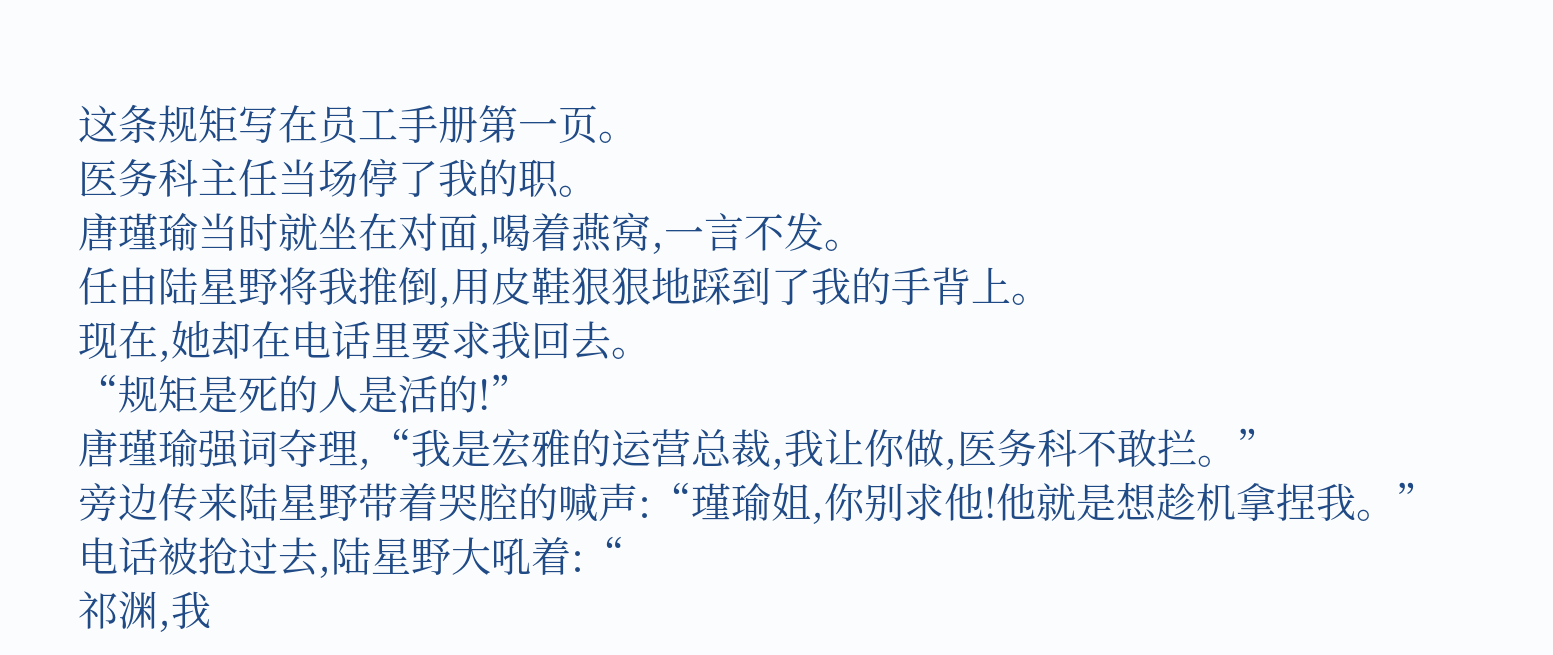这条规矩写在员工手册第一页。
医务科主任当场停了我的职。
唐瑾瑜当时就坐在对面,喝着燕窝,一言不发。
任由陆星野将我推倒,用皮鞋狠狠地踩到了我的手背上。
现在,她却在电话里要求我回去。
“规矩是死的人是活的!”
唐瑾瑜强词夺理,“我是宏雅的运营总裁,我让你做,医务科不敢拦。”
旁边传来陆星野带着哭腔的喊声:“瑾瑜姐,你别求他!他就是想趁机拿捏我。”
电话被抢过去,陆星野大吼着:“
祁渊,我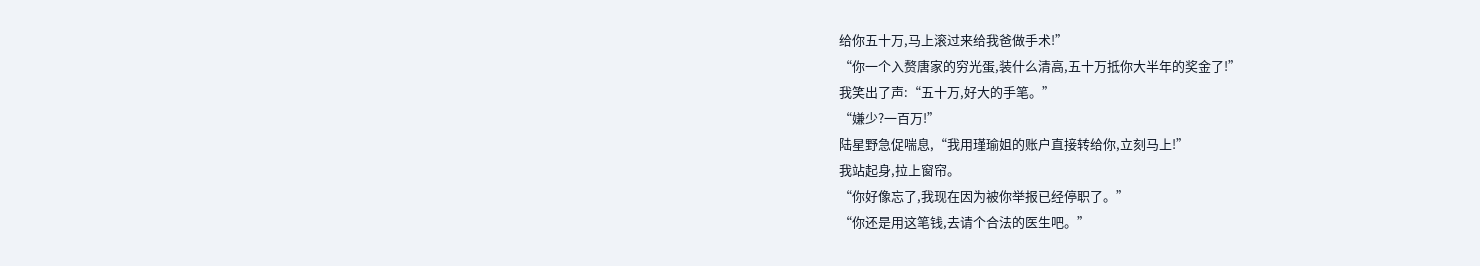给你五十万,马上滚过来给我爸做手术!”
“你一个入赘唐家的穷光蛋,装什么清高,五十万抵你大半年的奖金了!”
我笑出了声:“五十万,好大的手笔。”
“嫌少?一百万!”
陆星野急促喘息,“我用瑾瑜姐的账户直接转给你,立刻马上!”
我站起身,拉上窗帘。
“你好像忘了,我现在因为被你举报已经停职了。”
“你还是用这笔钱,去请个合法的医生吧。”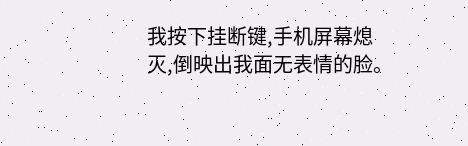我按下挂断键,手机屏幕熄灭,倒映出我面无表情的脸。